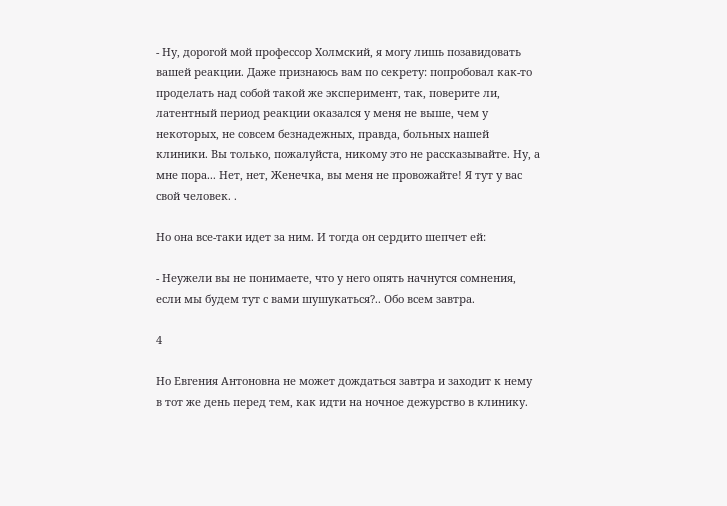- Ну, дорогой мой профессор Холмский, я могу лишь позавидовать вашей реакции. Даже признаюсь вам по секрету: попробовал как-то проделать над собой такой же эксперимент, так, поверите ли, латентный период реакции оказался у меня не выше, чем у некоторых, не совсем безнадежных, правда, больных нашей клиники. Вы только, пожалуйста, никому это не рассказывайте. Ну, а мне пора... Нет, нет, Женечка, вы меня не провожайте! Я тут у вас свой человек. .

Но она все-таки идет за ним. И тогда он сердито шепчет ей:

- Неужели вы не понимаете, что у него опять начнутся сомнения, если мы будем тут с вами шушукаться?.. Обо всем завтра.

4

Но Евгения Антоновна не может дождаться завтра и заходит к нему в тот же день перед тем, как идти на ночное дежурство в клинику.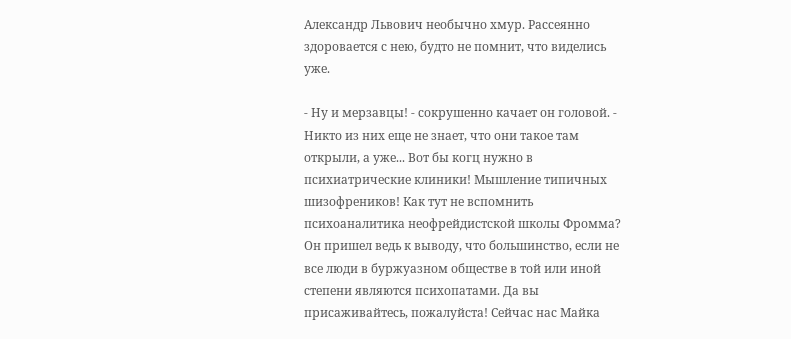Александр Львович необычно хмур. Рассеянно здоровается с нею, будто не помнит, что виделись уже.

- Ну и мерзавцы! - сокрушенно качает он головой. - Никто из них еще не знает, что они такое там открыли, а уже... Вот бы когц нужно в психиатрические клиники! Мышление типичных шизофреников! Как тут не вспомнить психоаналитика неофрейдистской школы Фромма? Он пришел ведь к выводу, что большинство, если не все люди в буржуазном обществе в той или иной степени являются психопатами. Да вы присаживайтесь, пожалуйста! Сейчас нас Майка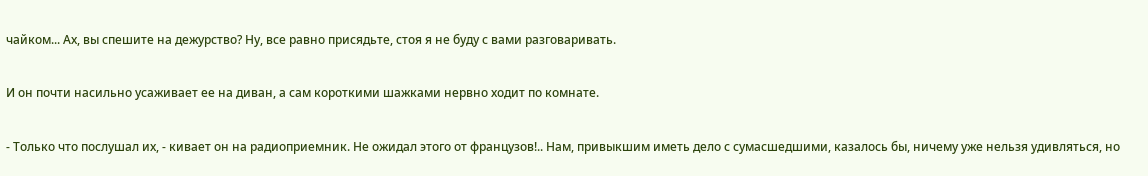чайком... Ах, вы спешите на дежурство? Ну, все равно присядьте, стоя я не буду с вами разговаривать.

И он почти насильно усаживает ее на диван, а сам короткими шажками нервно ходит по комнате.

- Только что послушал их, - кивает он на радиоприемник. Не ожидал этого от французов!.. Нам, привыкшим иметь дело с сумасшедшими, казалось бы, ничему уже нельзя удивляться, но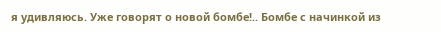я удивляюсь. Уже говорят о новой бомбе!.. Бомбе с начинкой из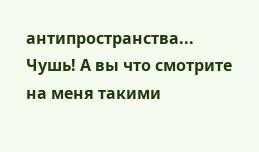антипространства... Чушь! А вы что смотрите на меня такими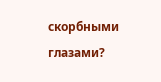скорбными глазами?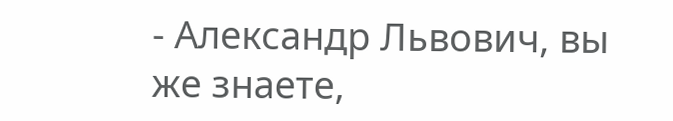- Александр Львович, вы же знаете,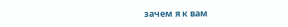зачем я к вам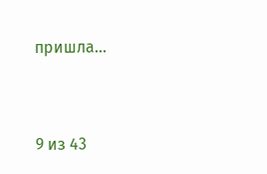пришла...



9 из 43